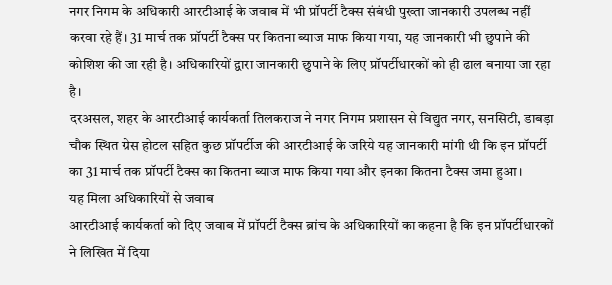नगर निगम के अधिकारी आरटीआई के जवाब में भी प्रॉपर्टी टैक्स संबंधी पुख्ता जानकारी उपलब्ध नहीं करवा रहे हैं। 31 मार्च तक प्रॉपर्टी टैक्स पर कितना ब्याज माफ किया गया, यह जानकारी भी छुपाने की कोशिश की जा रही है। अधिकारियों द्वारा जानकारी छुपाने के लिए प्रॉपर्टीधारकों को ही ढाल बनाया जा रहा है।
दरअसल, शहर के आरटीआई कार्यकर्ता तिलकराज ने नगर निगम प्रशासन से विद्युत नगर, सनसिटी, डाबड़ा चौक स्थित ग्रेस होटल सहित कुछ प्रॉपर्टीज की आरटीआई के जरिये यह जानकारी मांगी थी कि इन प्रॉपर्टी का 31 मार्च तक प्रॉपर्टी टैक्स का कितना ब्याज माफ किया गया और इनका कितना टैक्स जमा हुआ।
यह मिला अधिकारियों से जवाब
आरटीआई कार्यकर्ता को दिए जवाब में प्रॉपर्टी टैक्स ब्रांच के अधिकारियों का कहना है कि इन प्रॉपर्टीधारकों ने लिखित में दिया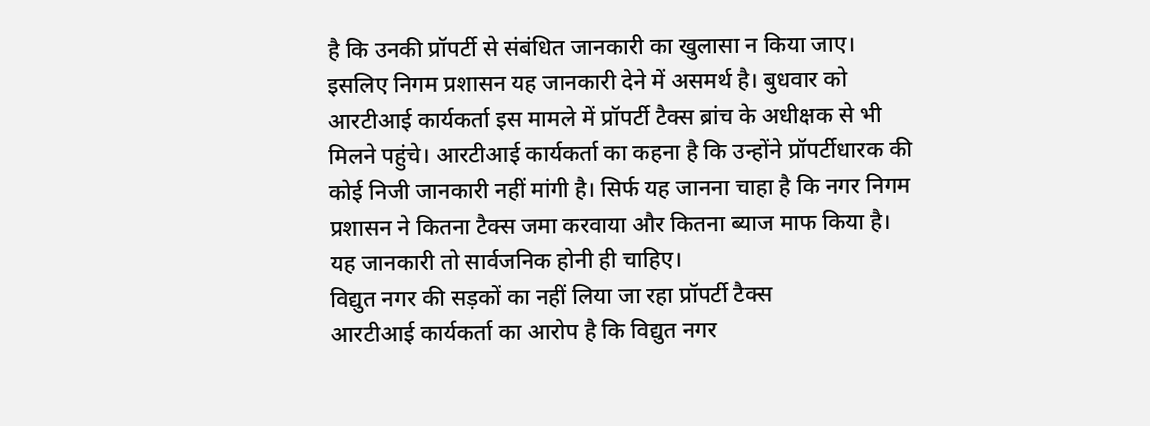है कि उनकी प्रॉपर्टी से संबंधित जानकारी का खुलासा न किया जाए। इसलिए निगम प्रशासन यह जानकारी देने में असमर्थ है। बुधवार को आरटीआई कार्यकर्ता इस मामले में प्रॉपर्टी टैक्स ब्रांच के अधीक्षक से भी मिलने पहुंचे। आरटीआई कार्यकर्ता का कहना है कि उन्होंने प्रॉपर्टीधारक की कोई निजी जानकारी नहीं मांगी है। सिर्फ यह जानना चाहा है कि नगर निगम प्रशासन ने कितना टैक्स जमा करवाया और कितना ब्याज माफ किया है। यह जानकारी तो सार्वजनिक होनी ही चाहिए।
विद्युत नगर की सड़कों का नहीं लिया जा रहा प्रॉपर्टी टैक्स
आरटीआई कार्यकर्ता का आरोप है कि विद्युत नगर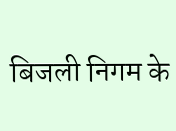बिजली निगम के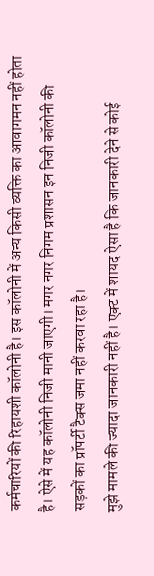कर्मचारियों की रिहायशी कॉलोनी है। इस कॉलोनी में अन्य किसी व्यक्ति का आवागमन नहीं होता है। ऐसे में यह कॉलोनी निजी मानी जाएगी। मगर नगर निगम प्रशासन इन निजी कॉलोनी की सड़कों का प्रॉपर्टी टैक्स जमा नहीं करवा रहा है।
मुझे मामले की ज्यादा जानकारी नहीं है। एक्ट में शायद ऐसा है कि जानकारी देने से कोई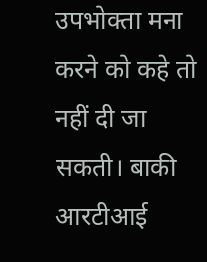उपभोक्ता मना करने को कहे तो नहीं दी जा सकती। बाकी आरटीआई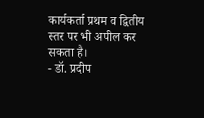कार्यकर्ता प्रथम व द्वितीय स्तर पर भी अपील कर सकता है।
- डॉ. प्रदीप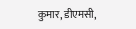कुमार, डीएमसी,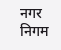नगर निगम